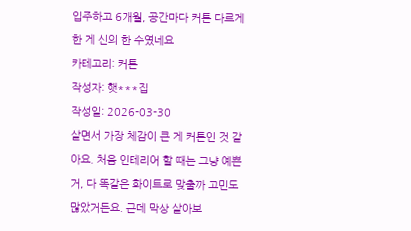입주하고 6개월, 공간마다 커튼 다르게 한 게 신의 한 수였네요
카테고리: 커튼
작성자: 햇***집
작성일: 2026-03-30
살면서 가장 체감이 큰 게 커튼인 것 같아요. 처음 인테리어 할 때는 그냥 예쁜 거, 다 똑같은 화이트로 맞출까 고민도 많았거든요. 근데 막상 살아보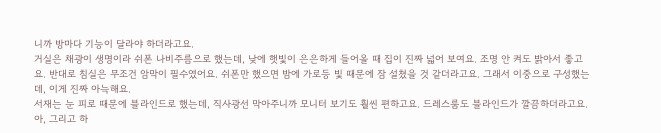니까 방마다 기능이 달라야 하더라고요.
거실은 채광이 생명이라 쉬폰 나비주름으로 했는데, 낮에 햇빛이 은은하게 들어올 때 집이 진짜 넓어 보여요. 조명 안 켜도 밝아서 좋고요. 반대로 침실은 무조건 암막이 필수였어요. 쉬폰만 했으면 밤에 가로등 빛 때문에 잠 설쳤을 것 같더라고요. 그래서 이중으로 구성했는데, 이게 진짜 아늑해요.
서재는 눈 피로 때문에 블라인드로 했는데, 직사광선 막아주니까 모니터 보기도 훨씬 편하고요. 드레스룸도 블라인드가 깔끔하더라고요.
아, 그리고 하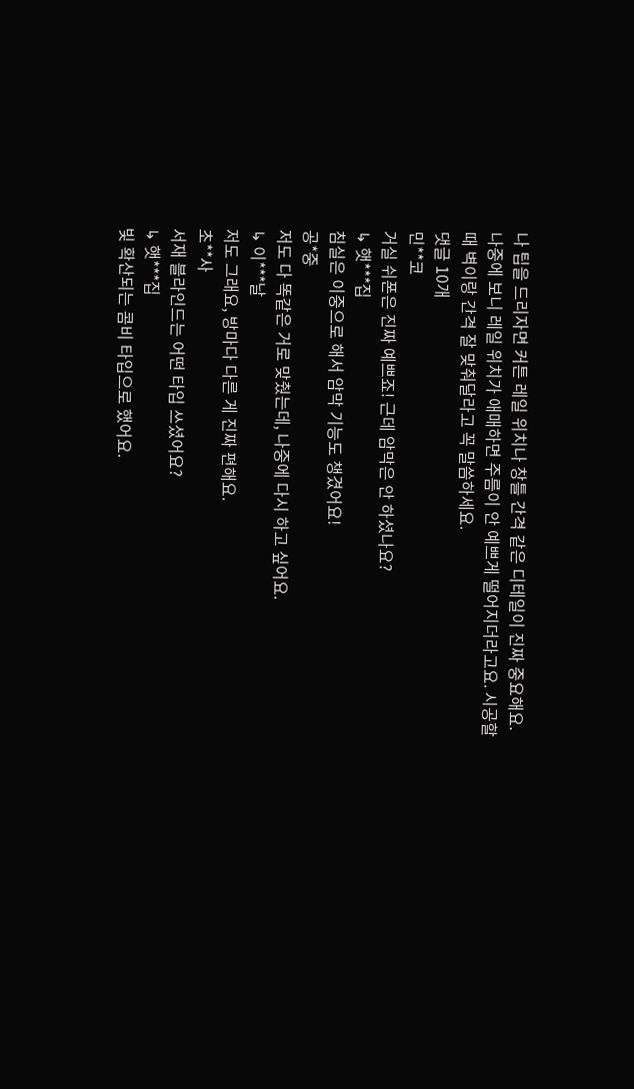나 팁을 드리자면 커튼 레일 위치나 창틀 간격 같은 디테일이 진짜 중요해요. 나중에 보니 레일 위치가 애매하면 주름이 안 예쁘게 떨어지더라고요. 시공할 때 벽이랑 간격 잘 맞춰달라고 꼭 말씀하세요.
댓글 10개
민**코
거실 쉬폰은 진짜 예쁘죠! 근데 암막은 안 하셨나요?
↳ 햇***집
침실은 이중으로 해서 암막 기능도 챙겼어요!
공*중
저도 다 똑같은 거로 맞췄는데, 나중에 다시 하고 싶어요.
↳ 이***날
저도 그래요, 방마다 다른 게 진짜 편해요.
초**사
서재 블라인드는 어떤 타입 쓰셨어요?
↳ 햇***집
빛 확산되는 콤비 타입으로 했어요.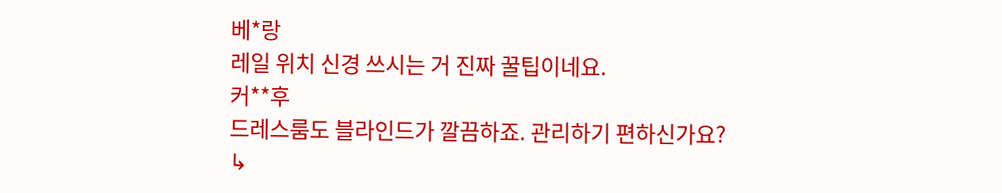베*랑
레일 위치 신경 쓰시는 거 진짜 꿀팁이네요.
커**후
드레스룸도 블라인드가 깔끔하죠. 관리하기 편하신가요?
↳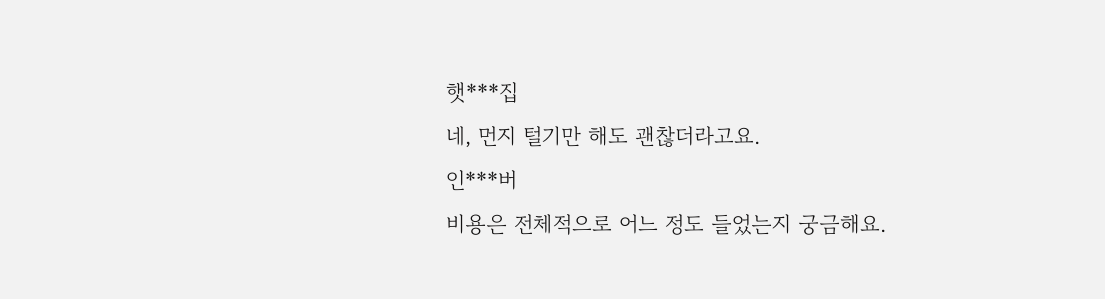햇***집
네, 먼지 털기만 해도 괜찮더라고요.
인***버
비용은 전체적으로 어느 정도 들었는지 궁금해요.